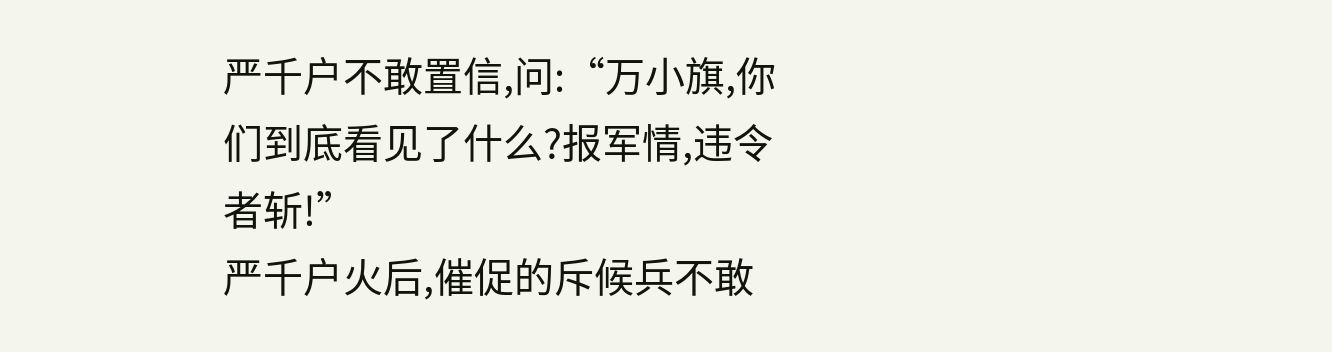严千户不敢置信,问:“万小旗,你们到底看见了什么?报军情,违令者斩!”
严千户火后,催促的斥候兵不敢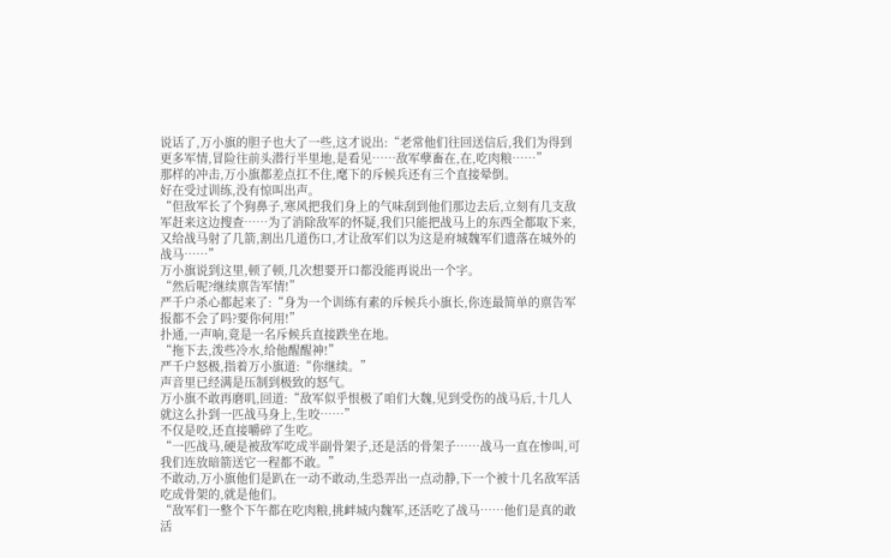说话了,万小旗的胆子也大了一些,这才说出:“老常他们往回送信后,我们为得到更多军情,冒险往前头潜行半里地,是看见……敌军孽畜在,在,吃肉粮……”
那样的冲击,万小旗都差点扛不住,麾下的斥候兵还有三个直接晕倒。
好在受过训练,没有惊叫出声。
“但敌军长了个狗鼻子,寒风把我们身上的气味刮到他们那边去后,立刻有几支敌军赶来这边搜查……为了消除敌军的怀疑,我们只能把战马上的东西全都取下来,又给战马射了几箭,割出几道伤口,才让敌军们以为这是府城魏军们遗落在城外的战马……”
万小旗说到这里,顿了顿,几次想要开口都没能再说出一个字。
“然后呢?继续禀告军情!”
严千户杀心都起来了:“身为一个训练有素的斥候兵小旗长,你连最简单的禀告军报都不会了吗?要你何用!”
扑通,一声响,竟是一名斥候兵直接跌坐在地。
“拖下去,泼些冷水,给他醒醒神!”
严千户怒极,指着万小旗道:“你继续。”
声音里已经满是压制到极致的怒气。
万小旗不敢再磨叽,回道:“敌军似乎恨极了咱们大魏,见到受伤的战马后,十几人就这么扑到一匹战马身上,生咬……”
不仅是咬,还直接嚼碎了生吃。
“一匹战马,硬是被敌军吃成半副骨架子,还是活的骨架子……战马一直在惨叫,可我们连放暗箭送它一程都不敢。”
不敢动,万小旗他们是趴在一动不敢动,生恐弄出一点动静,下一个被十几名敌军活吃成骨架的,就是他们。
“敌军们一整个下午都在吃肉粮,挑衅城内魏军,还活吃了战马……他们是真的敢活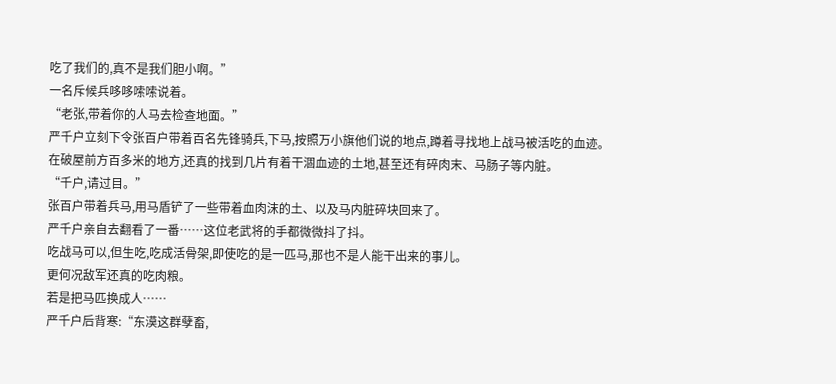吃了我们的,真不是我们胆小啊。”
一名斥候兵哆哆嗦嗦说着。
“老张,带着你的人马去检查地面。”
严千户立刻下令张百户带着百名先锋骑兵,下马,按照万小旗他们说的地点,蹲着寻找地上战马被活吃的血迹。
在破屋前方百多米的地方,还真的找到几片有着干涸血迹的土地,甚至还有碎肉末、马肠子等内脏。
“千户,请过目。”
张百户带着兵马,用马盾铲了一些带着血肉沫的土、以及马内脏碎块回来了。
严千户亲自去翻看了一番……这位老武将的手都微微抖了抖。
吃战马可以,但生吃,吃成活骨架,即使吃的是一匹马,那也不是人能干出来的事儿。
更何况敌军还真的吃肉粮。
若是把马匹换成人……
严千户后背寒:“东漠这群孽畜,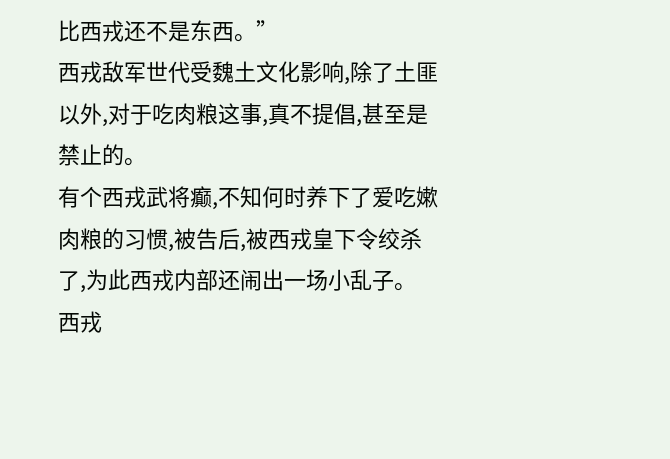比西戎还不是东西。”
西戎敌军世代受魏土文化影响,除了土匪以外,对于吃肉粮这事,真不提倡,甚至是禁止的。
有个西戎武将癫,不知何时养下了爱吃嫰肉粮的习惯,被告后,被西戎皇下令绞杀了,为此西戎内部还闹出一场小乱子。
西戎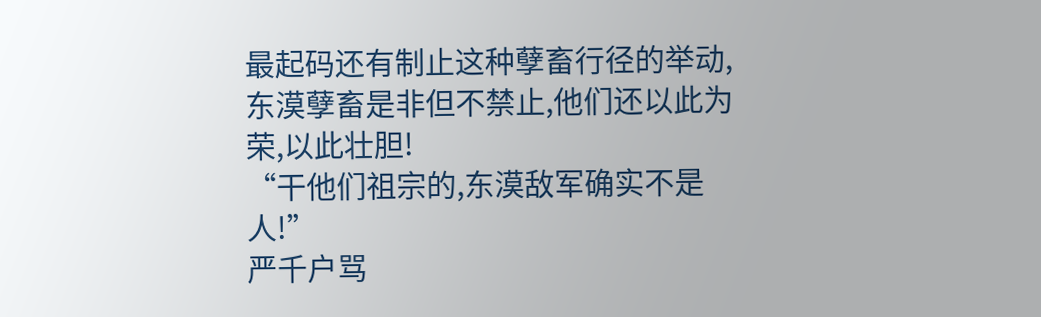最起码还有制止这种孽畜行径的举动,东漠孽畜是非但不禁止,他们还以此为荣,以此壮胆!
“干他们祖宗的,东漠敌军确实不是人!”
严千户骂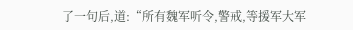了一句后,道:“所有魏军听令,警戒,等援军大军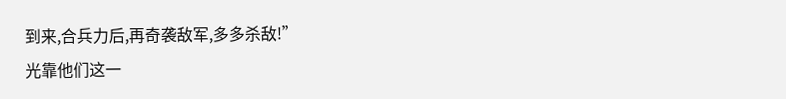到来,合兵力后,再奇袭敌军,多多杀敌!”
光靠他们这一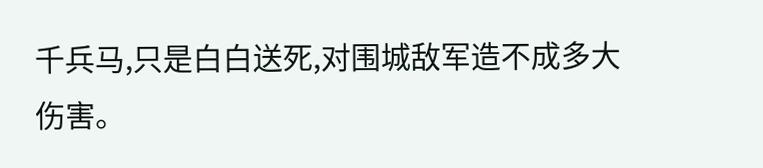千兵马,只是白白送死,对围城敌军造不成多大伤害。